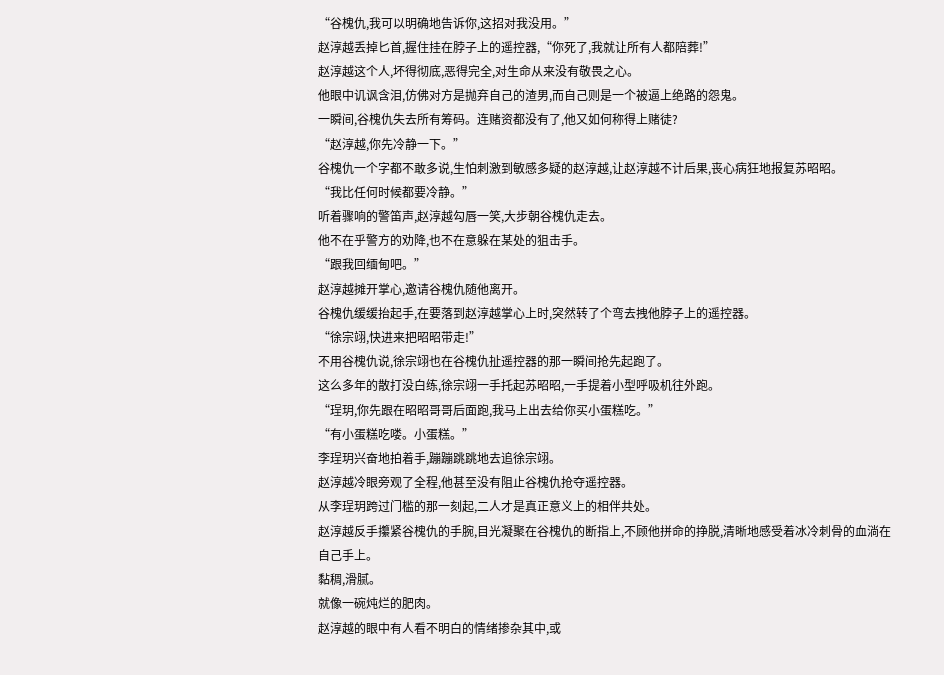“谷槐仇,我可以明确地告诉你,这招对我没用。”
赵淳越丢掉匕首,握住挂在脖子上的遥控器,“你死了,我就让所有人都陪葬!”
赵淳越这个人,坏得彻底,恶得完全,对生命从来没有敬畏之心。
他眼中讥讽含泪,仿佛对方是抛弃自己的渣男,而自己则是一个被逼上绝路的怨鬼。
一瞬间,谷槐仇失去所有筹码。连赌资都没有了,他又如何称得上赌徒?
“赵淳越,你先冷静一下。”
谷槐仇一个字都不敢多说,生怕刺激到敏感多疑的赵淳越,让赵淳越不计后果,丧心病狂地报复苏昭昭。
“我比任何时候都要冷静。”
听着骤响的警笛声,赵淳越勾唇一笑,大步朝谷槐仇走去。
他不在乎警方的劝降,也不在意躲在某处的狙击手。
“跟我回缅甸吧。”
赵淳越摊开掌心,邀请谷槐仇随他离开。
谷槐仇缓缓抬起手,在要落到赵淳越掌心上时,突然转了个弯去拽他脖子上的遥控器。
“徐宗翊,快进来把昭昭带走!”
不用谷槐仇说,徐宗翊也在谷槐仇扯遥控器的那一瞬间抢先起跑了。
这么多年的散打没白练,徐宗翊一手托起苏昭昭,一手提着小型呼吸机往外跑。
“珵玥,你先跟在昭昭哥哥后面跑,我马上出去给你买小蛋糕吃。”
“有小蛋糕吃喽。小蛋糕。”
李珵玥兴奋地拍着手,蹦蹦跳跳地去追徐宗翊。
赵淳越冷眼旁观了全程,他甚至没有阻止谷槐仇抢夺遥控器。
从李珵玥跨过门槛的那一刻起,二人才是真正意义上的相伴共处。
赵淳越反手攥紧谷槐仇的手腕,目光凝聚在谷槐仇的断指上,不顾他拼命的挣脱,清晰地感受着冰冷刺骨的血淌在自己手上。
黏稠,滑腻。
就像一碗炖烂的肥肉。
赵淳越的眼中有人看不明白的情绪掺杂其中,或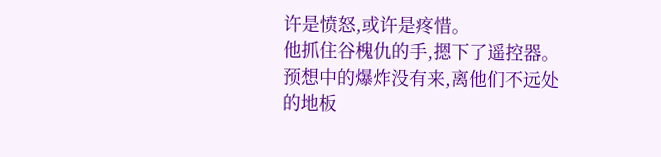许是愤怒,或许是疼惜。
他抓住谷槐仇的手,摁下了遥控器。
预想中的爆炸没有来,离他们不远处的地板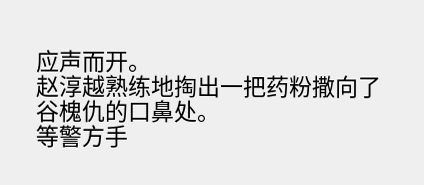应声而开。
赵淳越熟练地掏出一把药粉撒向了谷槐仇的口鼻处。
等警方手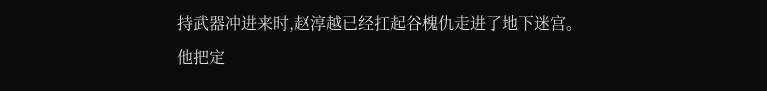持武器冲进来时,赵淳越已经扛起谷槐仇走进了地下迷宫。
他把定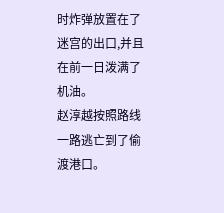时炸弹放置在了迷宫的出口,并且在前一日泼满了机油。
赵淳越按照路线一路逃亡到了偷渡港口。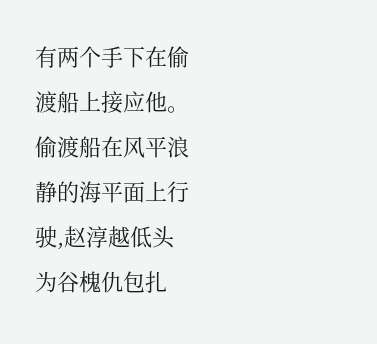有两个手下在偷渡船上接应他。
偷渡船在风平浪静的海平面上行驶,赵淳越低头为谷槐仇包扎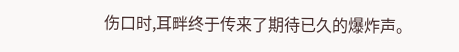伤口时,耳畔终于传来了期待已久的爆炸声。